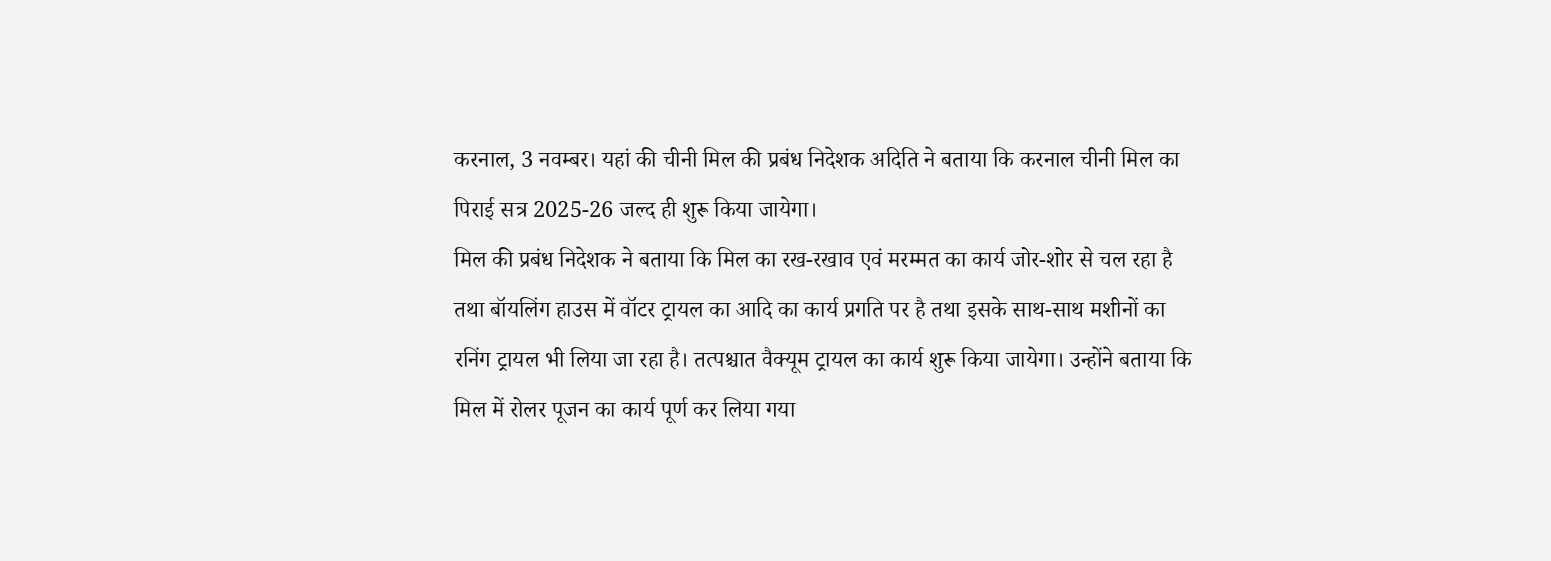करनाल, 3 नवम्बर। यहां की चीनी मिल की प्रबंध निदेशक अदिति ने बताया कि करनाल चीनी मिल का पिराई सत्र 2025-26 जल्द ही शुरू किया जायेगा।
मिल की प्रबंध निदेशक ने बताया कि मिल का रख-रखाव एवं मरम्मत का कार्य जोर-शोर से चल रहा है तथा बॉयलिंग हाउस में वॉटर ट्रायल का आदि का कार्य प्रगति पर है तथा इसके साथ-साथ मशीनों का रनिंग ट्रायल भी लिया जा रहा है। तत्पश्चात वैक्यूम ट्रायल का कार्य शुरू किया जायेगा। उन्होंने बताया कि मिल में रोलर पूजन का कार्य पूर्ण कर लिया गया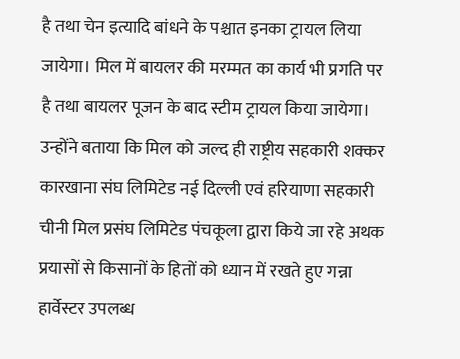है तथा चेन इत्यादि बांधने के पश्चात इनका ट्रायल लिया जायेगा। मिल में बायलर की मरम्मत का कार्य भी प्रगति पर है तथा बायलर पूजन के बाद स्टीम ट्रायल किया जायेगा।
उन्होंने बताया कि मिल को जल्द ही राष्ट्रीय सहकारी शक्कर कारखाना संघ लिमिटेड नई दिल्ली एवं हरियाणा सहकारी चीनी मिल प्रसंघ लिमिटेड पंचकूला द्वारा किये जा रहे अथक प्रयासों से किसानों के हितों को ध्यान में रखते हुए गन्ना हार्वेस्टर उपलब्ध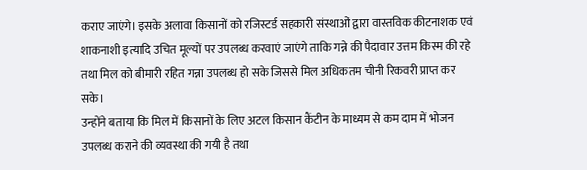कराए जाएंगे। इसके अलावा किसानों को रजिस्टर्ड सहकारी संस्थाओं द्वारा वास्तविक कीटनाशक एवं शाकनाशी इत्यादि उचित मूल्यों पर उपलब्ध करवाएं जाएंगे ताकि गन्ने की पैदावार उत्तम किस्म की रहे तथा मिल को बीमारी रहित गन्ना उपलब्ध हो सके जिससे मिल अधिकतम चीनी रिकवरी प्राप्त कर सके।
उन्होंने बताया कि मिल में किसानों के लिए अटल किसान कैंटीन के माध्यम से कम दाम में भोजन उपलब्ध कराने की व्यवस्था की गयी है तथा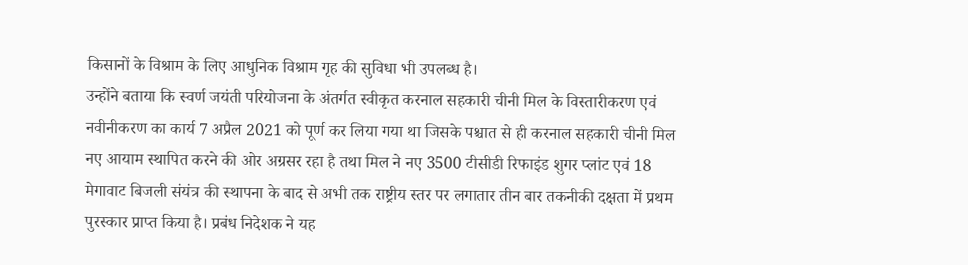किसानों के विश्राम के लिए आधुनिक विश्राम गृह की सुविधा भी उपलब्ध है।
उन्होंने बताया कि स्वर्ण जयंती परियोजना के अंतर्गत स्वीकृत करनाल सहकारी चीनी मिल के विस्तारीकरण एवं नवीनीकरण का कार्य 7 अप्रैल 2021 को पूर्ण कर लिया गया था जिसके पश्चात से ही करनाल सहकारी चीनी मिल नए आयाम स्थापित करने की ओर अग्रसर रहा है तथा मिल ने नए 3500 टीसीडी रिफाइंड शुगर प्लांट एवं 18 मेगावाट बिजली संयंत्र की स्थापना के बाद से अभी तक राष्ट्रीय स्तर पर लगातार तीन बार तकनीकी दक्षता में प्रथम पुरस्कार प्राप्त किया है। प्रबंध निदेशक ने यह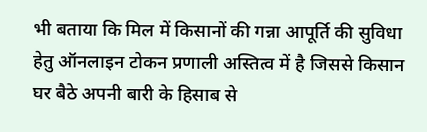भी बताया कि मिल में किसानों की गन्ना आपूर्ति की सुविधा हेतु ऑनलाइन टोकन प्रणाली अस्तित्व में है जिससे किसान घर बैठे अपनी बारी के हिसाब से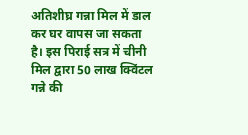अतिशीघ्र गन्ना मिल में डाल कर घर वापस जा सकता है। इस पिराई सत्र में चीनी मिल द्वारा 50 लाख क्विंटल गन्ने की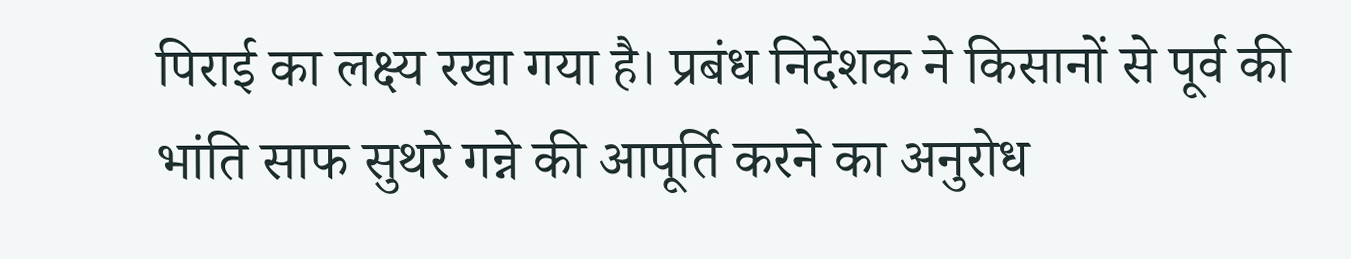पिराई का लक्ष्य रखा गया है। प्रबंध निदेशक ने किसानों से पूर्व की भांति साफ सुथरे गन्ने की आपूर्ति करने का अनुरोध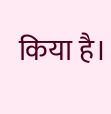किया है।